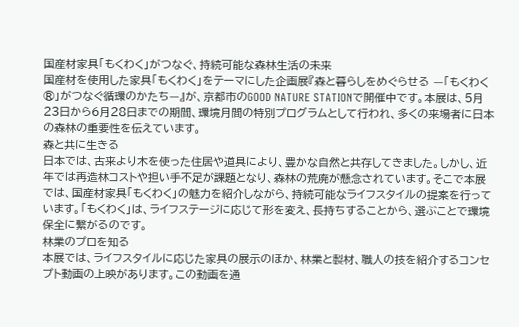国産材家具「もくわく」がつなぐ、持続可能な森林生活の未来
国産材を使用した家具「もくわく」をテーマにした企画展『森と暮らしをめぐらせる —「もくわく®」がつなぐ循環のかたち—』が、京都市のGOOD NATURE STATIONで開催中です。本展は、5月23日から6月28日までの期間、環境月間の特別プログラムとして行われ、多くの来場者に日本の森林の重要性を伝えています。
森と共に生きる
日本では、古来より木を使った住居や道具により、豊かな自然と共存してきました。しかし、近年では再造林コストや担い手不足が課題となり、森林の荒廃が懸念されています。そこで本展では、国産材家具「もくわく」の魅力を紹介しながら、持続可能なライフスタイルの提案を行っています。「もくわく」は、ライフステージに応じて形を変え、長持ちすることから、選ぶことで環境保全に繋がるのです。
林業のプロを知る
本展では、ライフスタイルに応じた家具の展示のほか、林業と製材、職人の技を紹介するコンセプト動画の上映があります。この動画を通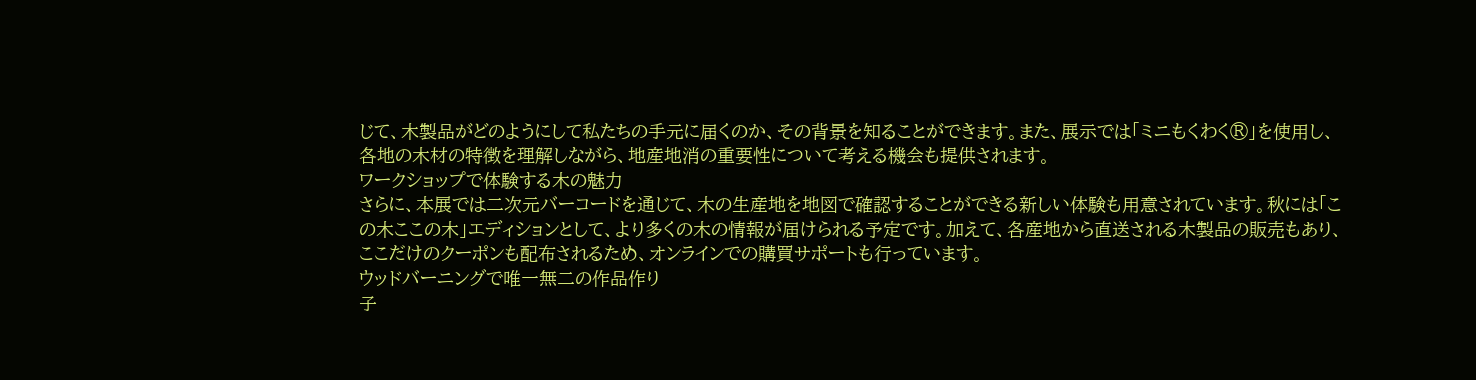じて、木製品がどのようにして私たちの手元に届くのか、その背景を知ることができます。また、展示では「ミニもくわく®」を使用し、各地の木材の特徴を理解しながら、地産地消の重要性について考える機会も提供されます。
ワークショップで体験する木の魅力
さらに、本展では二次元バーコードを通じて、木の生産地を地図で確認することができる新しい体験も用意されています。秋には「この木ここの木」エディションとして、より多くの木の情報が届けられる予定です。加えて、各産地から直送される木製品の販売もあり、ここだけのクーポンも配布されるため、オンラインでの購買サポートも行っています。
ウッドバーニングで唯一無二の作品作り
子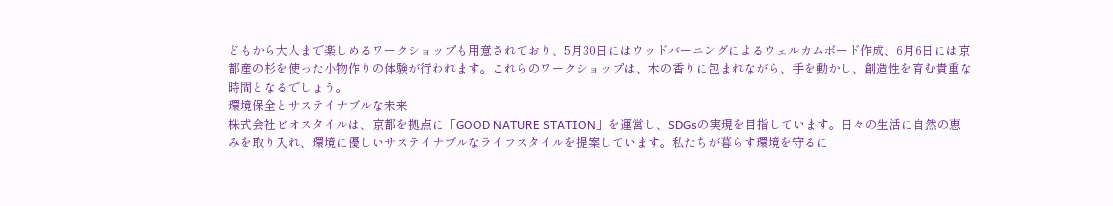どもから大人まで楽しめるワークショップも用意されており、5月30日にはウッドバーニングによるウェルカムボード作成、6月6日には京都産の杉を使った小物作りの体験が行われます。これらのワークショップは、木の香りに包まれながら、手を動かし、創造性を育む貴重な時間となるでしょう。
環境保全とサステイナブルな未来
株式会社ビオスタイルは、京都を拠点に「GOOD NATURE STATION」を運営し、SDGsの実現を目指しています。日々の生活に自然の恵みを取り入れ、環境に優しいサステイナブルなライフスタイルを提案しています。私たちが暮らす環境を守るに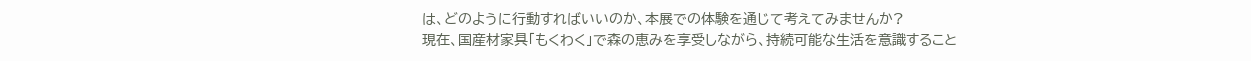は、どのように行動すればいいのか、本展での体験を通じて考えてみませんか?
現在、国産材家具「もくわく」で森の恵みを享受しながら、持続可能な生活を意識すること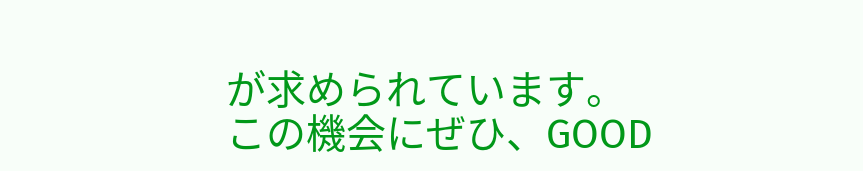が求められています。この機会にぜひ、GOOD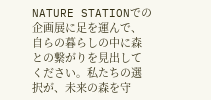NATURE STATIONでの企画展に足を運んで、自らの暮らしの中に森との繋がりを見出してください。私たちの選択が、未来の森を守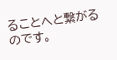ることへと繋がるのです。